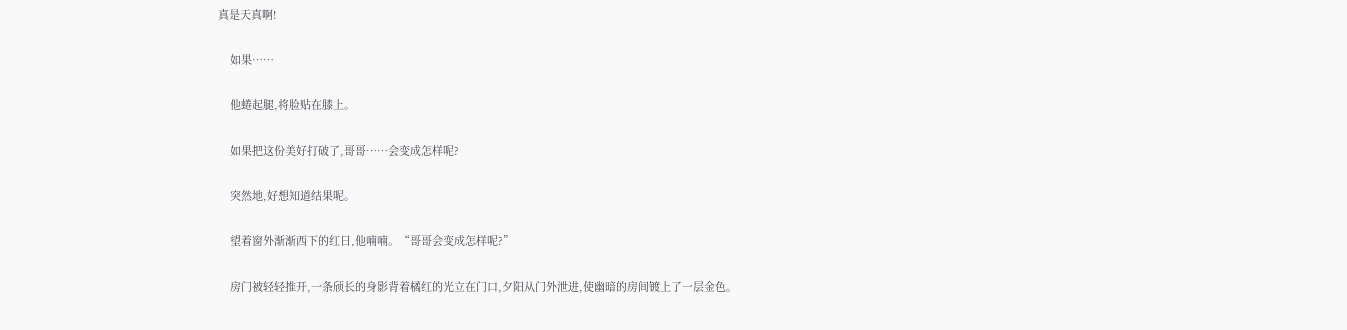真是天真啊!

    如果……

    他蜷起腿,将脸贴在膝上。

    如果把这份美好打破了,哥哥……会变成怎样呢?

    突然地,好想知道结果呢。

    望着窗外渐渐西下的红日,他喃喃。“哥哥会变成怎样呢?”

    房门被轻轻推开,一条颀长的身影背着橘红的光立在门口,夕阳从门外泄进,使幽暗的房间镀上了一层金色。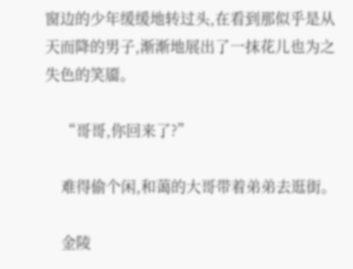窗边的少年缓缓地转过头,在看到那似乎是从天而降的男子,渐渐地展出了一抹花儿也为之失色的笑靥。

    “哥哥,你回来了?”

    难得偷个闲,和蔼的大哥带着弟弟去逛街。

    金陵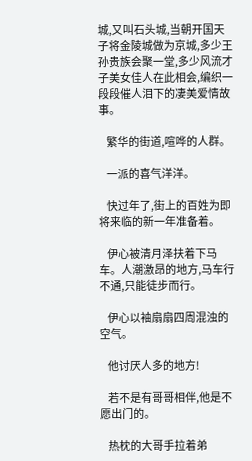城,又叫石头城,当朝开国天子将金陵城做为京城,多少王孙贵族会聚一堂,多少风流才子美女佳人在此相会,编织一段段催人泪下的凄美爱情故事。

    繁华的街道,喧哗的人群。

    一派的喜气洋洋。

    快过年了,街上的百姓为即将来临的新一年准备着。

    伊心被清月泽扶着下马车。人潮激昂的地方,马车行不通,只能徒步而行。

    伊心以袖扇扇四周混浊的空气。

    他讨厌人多的地方!

    若不是有哥哥相伴,他是不愿出门的。

    热枕的大哥手拉着弟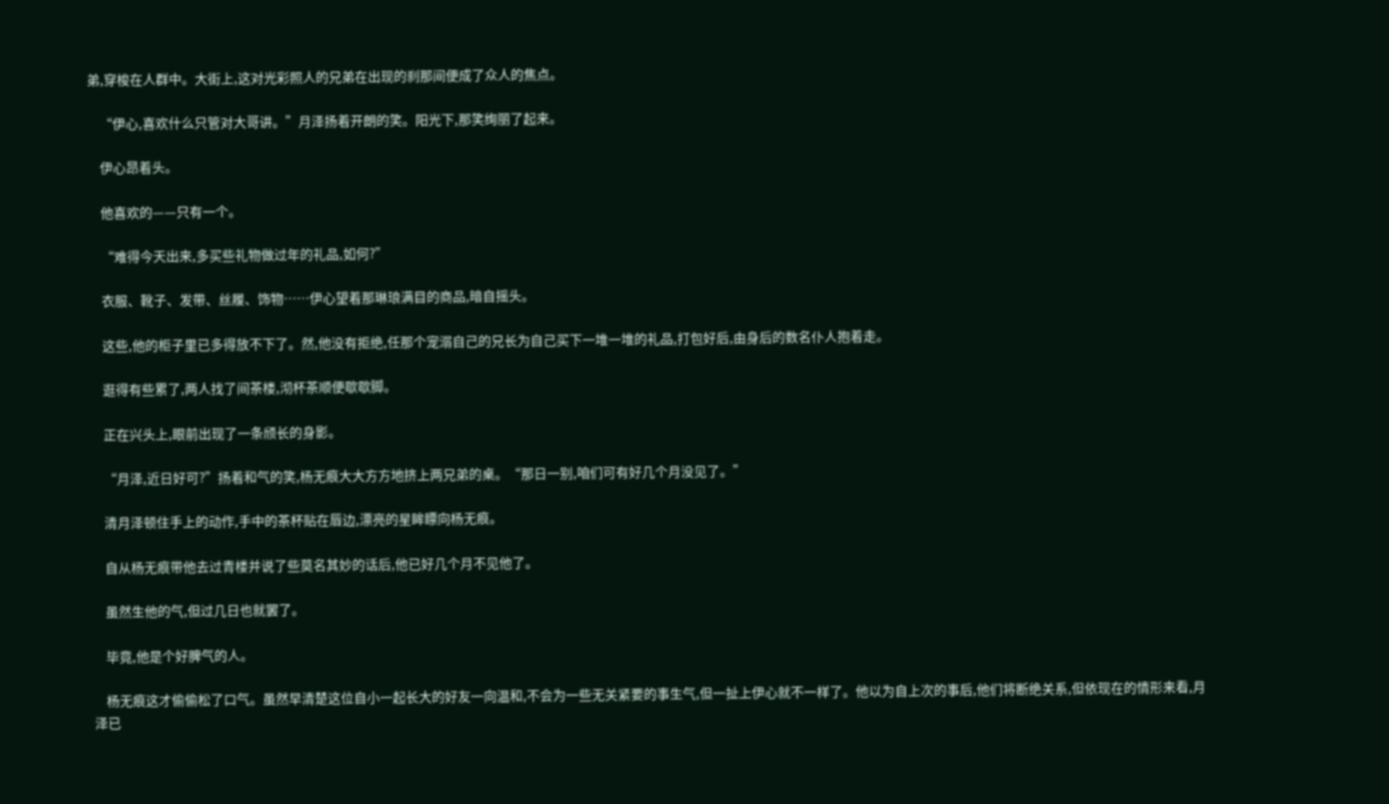弟,穿梭在人群中。大街上,这对光彩照人的兄弟在出现的刹那间便成了众人的焦点。

    “伊心,喜欢什么只管对大哥讲。”月泽扬着开朗的笑。阳光下,那笑绚丽了起来。

    伊心昂着头。

    他喜欢的——只有一个。

    “难得今天出来,多买些礼物做过年的礼品,如何?”

    衣服、靴子、发带、丝履、饰物……伊心望着那琳琅满目的商品,暗自摇头。

    这些,他的柜子里已多得放不下了。然,他没有拒绝,任那个宠溺自己的兄长为自己买下一堆一堆的礼品,打包好后,由身后的数名仆人抱着走。

    逛得有些累了,两人找了间茶楼,沏杯茶顺便歇歇脚。

    正在兴头上,眼前出现了一条颀长的身影。

    “月泽,近日好可?”扬着和气的笑,杨无痕大大方方地挤上两兄弟的桌。“那日一别,咱们可有好几个月没见了。”

    清月泽顿住手上的动作,手中的茶杯贴在唇边,漂亮的星眸瞟向杨无痕。

    自从杨无痕带他去过青楼并说了些莫名其妙的话后,他已好几个月不见他了。

    虽然生他的气,但过几日也就罢了。

    毕竟,他是个好脾气的人。

    杨无痕这才偷偷松了口气。虽然早清楚这位自小一起长大的好友一向温和,不会为一些无关紧要的事生气,但一扯上伊心就不一样了。他以为自上次的事后,他们将断绝关系,但依现在的情形来看,月泽已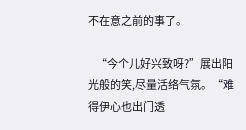不在意之前的事了。

    “今个儿好兴致呀?”展出阳光般的笑,尽量活络气氛。“难得伊心也出门透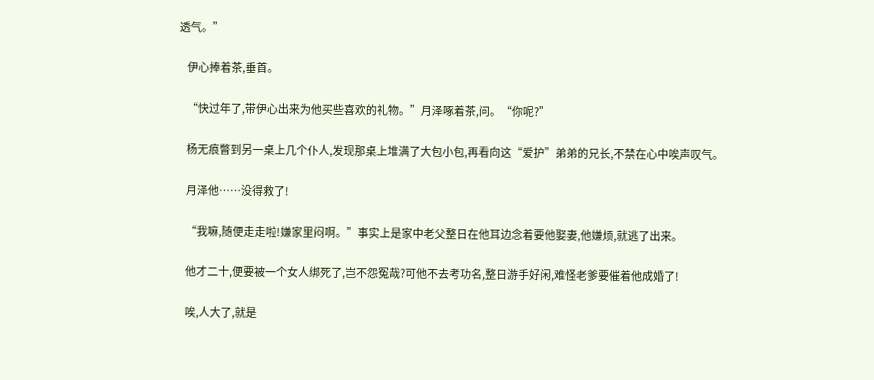透气。”

    伊心捧着茶,垂首。

    “快过年了,带伊心出来为他买些喜欢的礼物。”月泽啄着茶,问。“你呢?”

    杨无痕瞥到另一桌上几个仆人,发现那桌上堆满了大包小包,再看向这“爱护”弟弟的兄长,不禁在心中唉声叹气。

    月泽他……没得救了!

    “我嘛,随便走走啦!嫌家里闷啊。”事实上是家中老父整日在他耳边念着要他娶妻,他嫌烦,就逃了出来。

    他才二十,便要被一个女人绑死了,岂不怨冤哉?可他不去考功名,整日游手好闲,难怪老爹要催着他成婚了!

    唉,人大了,就是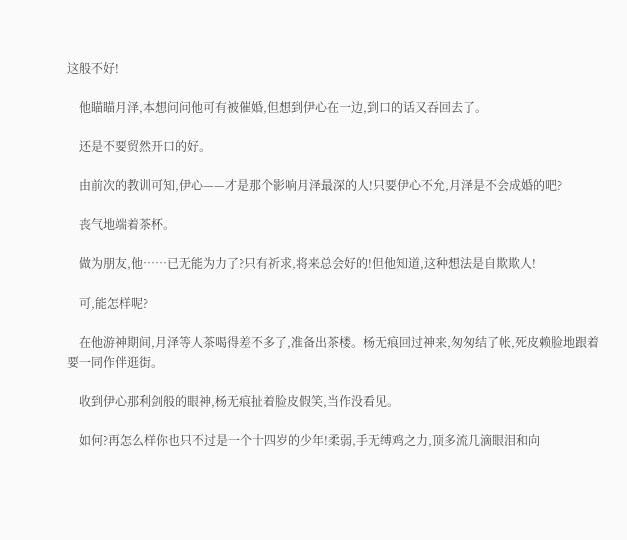这般不好!

    他瞄瞄月泽,本想问问他可有被催婚,但想到伊心在一边,到口的话又吞回去了。

    还是不要贸然开口的好。

    由前次的教训可知,伊心——才是那个影响月泽最深的人!只要伊心不允,月泽是不会成婚的吧?

    丧气地端着茶杯。

    做为朋友,他……已无能为力了?只有祈求,将来总会好的!但他知道,这种想法是自欺欺人!

    可,能怎样呢?

    在他游神期间,月泽等人茶喝得差不多了,准备出茶楼。杨无痕回过神来,匆匆结了帐,死皮赖脸地跟着要一同作伴逛街。

    收到伊心那利剑般的眼神,杨无痕扯着脸皮假笑,当作没看见。

    如何?再怎么样你也只不过是一个十四岁的少年!柔弱,手无缚鸡之力,顶多流几滴眼泪和向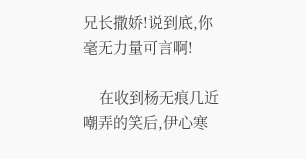兄长撒娇!说到底,你毫无力量可言啊!

    在收到杨无痕几近嘲弄的笑后,伊心寒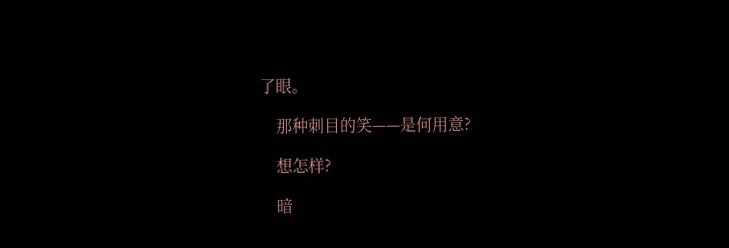了眼。

    那种刺目的笑——是何用意?

    想怎样?

    暗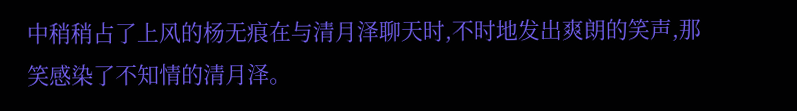中稍稍占了上风的杨无痕在与清月泽聊天时,不时地发出爽朗的笑声,那笑感染了不知情的清月泽。